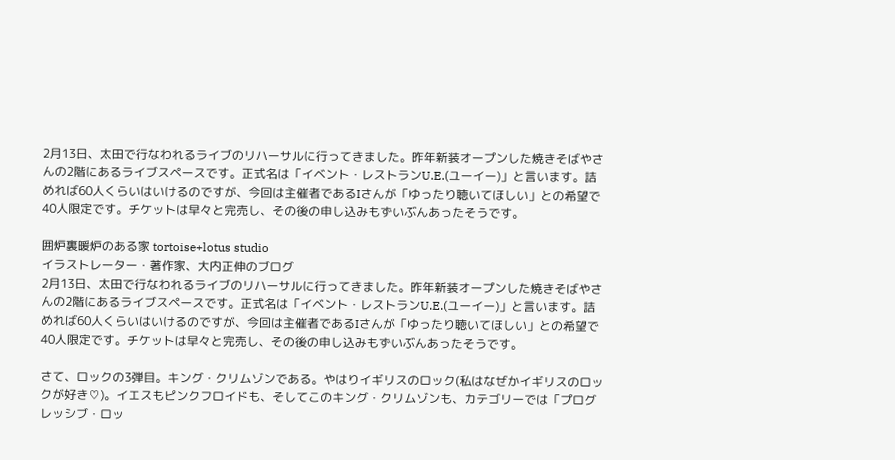2月13日、太田で行なわれるライブのリハーサルに行ってきました。昨年新装オープンした焼きそばやさんの2階にあるライブスペースです。正式名は「イベント・レストランU.E.(ユーイー)」と言います。詰めれば60人くらいはいけるのですが、今回は主催者であるIさんが「ゆったり聴いてほしい」との希望で40人限定です。チケットは早々と完売し、その後の申し込みもずいぶんあったそうです。

囲炉裏暖炉のある家 tortoise+lotus studio
イラストレーター・著作家、大内正伸のブログ
2月13日、太田で行なわれるライブのリハーサルに行ってきました。昨年新装オープンした焼きそばやさんの2階にあるライブスペースです。正式名は「イベント・レストランU.E.(ユーイー)」と言います。詰めれば60人くらいはいけるのですが、今回は主催者であるIさんが「ゆったり聴いてほしい」との希望で40人限定です。チケットは早々と完売し、その後の申し込みもずいぶんあったそうです。

さて、ロックの3弾目。キング・クリムゾンである。やはりイギリスのロック(私はなぜかイギリスのロックが好き♡)。イエスもピンクフロイドも、そしてこのキング・クリムゾンも、カテゴリーでは「プログレッシブ・ロッ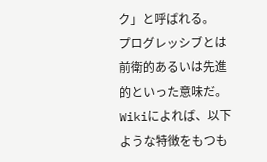ク」と呼ばれる。
プログレッシブとは前衛的あるいは先進的といった意味だ。Wikiによれば、以下ような特徴をもつも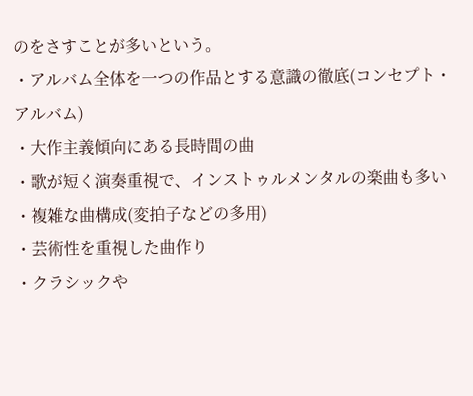のをさすことが多いという。
・アルバム全体を一つの作品とする意識の徹底(コンセプト・アルバム)
・大作主義傾向にある長時間の曲
・歌が短く演奏重視で、インストゥルメンタルの楽曲も多い
・複雑な曲構成(変拍子などの多用)
・芸術性を重視した曲作り
・クラシックや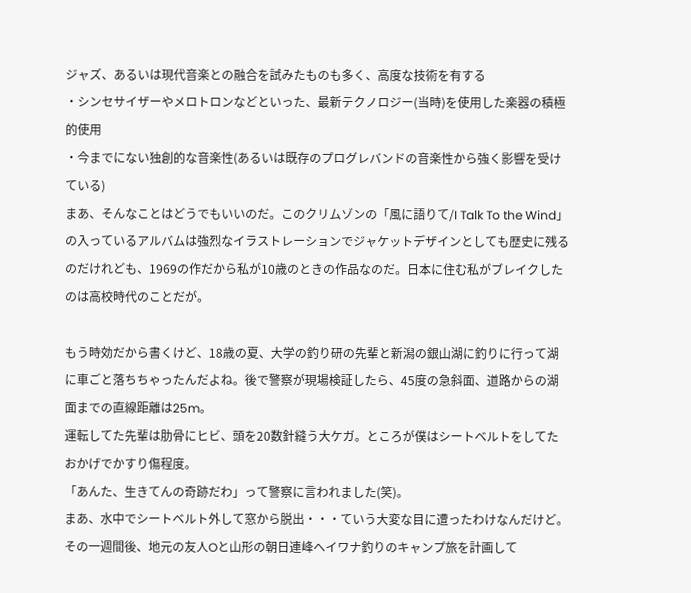ジャズ、あるいは現代音楽との融合を試みたものも多く、高度な技術を有する
・シンセサイザーやメロトロンなどといった、最新テクノロジー(当時)を使用した楽器の積極的使用
・今までにない独創的な音楽性(あるいは既存のプログレバンドの音楽性から強く影響を受けている)
まあ、そんなことはどうでもいいのだ。このクリムゾンの「風に語りて/I Talk To the Wind」の入っているアルバムは強烈なイラストレーションでジャケットデザインとしても歴史に残るのだけれども、1969の作だから私が10歳のときの作品なのだ。日本に住む私がブレイクしたのは高校時代のことだが。

もう時効だから書くけど、18歳の夏、大学の釣り研の先輩と新潟の銀山湖に釣りに行って湖に車ごと落ちちゃったんだよね。後で警察が現場検証したら、45度の急斜面、道路からの湖面までの直線距離は25m。
運転してた先輩は肋骨にヒビ、頭を20数針縫う大ケガ。ところが僕はシートベルトをしてたおかげでかすり傷程度。
「あんた、生きてんの奇跡だわ」って警察に言われました(笑)。
まあ、水中でシートベルト外して窓から脱出・・・ていう大変な目に遭ったわけなんだけど。
その一週間後、地元の友人Oと山形の朝日連峰へイワナ釣りのキャンプ旅を計画して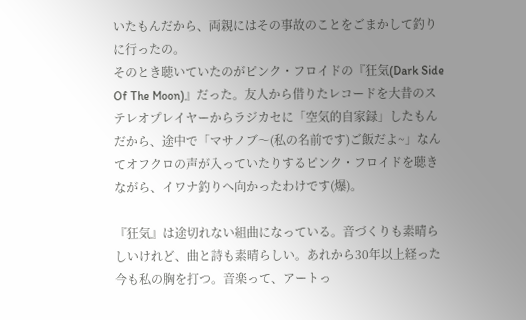いたもんだから、両親にはその事故のことをごまかして釣りに行ったの。
そのとき聴いていたのがピンク・フロイドの『狂気(Dark Side Of The Moon)』だった。友人から借りたレコードを大昔のステレオプレイヤーからラジカセに「空気的自家録」したもんだから、途中で「マサノブ〜(私の名前です)ご飯だよ~」なんてオフクロの声が入っていたりするピンク・フロイドを聴きながら、イワナ釣りへ向かったわけです(爆)。

『狂気』は途切れない組曲になっている。音づくりも素晴らしいけれど、曲と詩も素晴らしい。あれから30年以上経った今も私の胸を打つ。音楽って、アートっ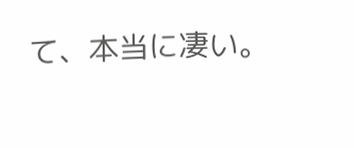て、本当に凄い。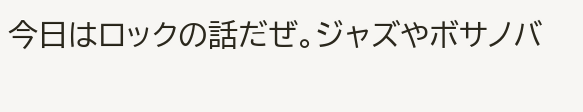今日はロックの話だぜ。ジャズやボサノバ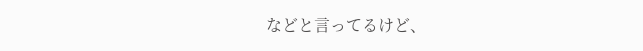などと言ってるけど、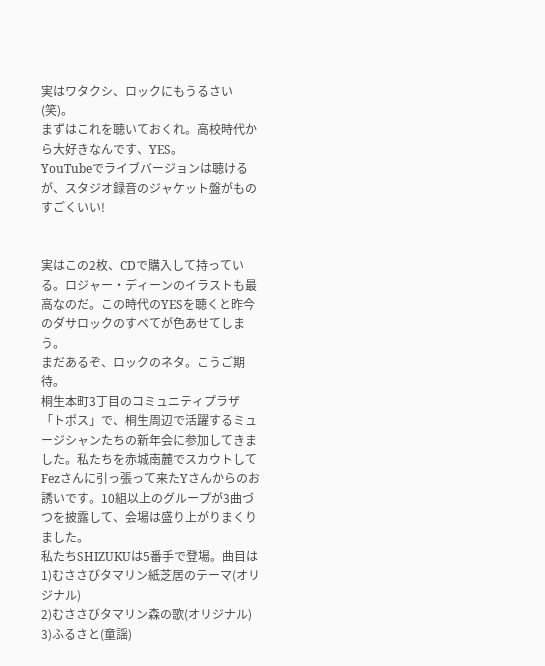実はワタクシ、ロックにもうるさい(笑)。
まずはこれを聴いておくれ。高校時代から大好きなんです、YES。
YouTubeでライブバージョンは聴けるが、スタジオ録音のジャケット盤がものすごくいい!


実はこの2枚、CDで購入して持っている。ロジャー・ディーンのイラストも最高なのだ。この時代のYESを聴くと昨今のダサロックのすべてが色あせてしまう。
まだあるぞ、ロックのネタ。こうご期待。
桐生本町3丁目のコミュニティプラザ「トポス」で、桐生周辺で活躍するミュージシャンたちの新年会に参加してきました。私たちを赤城南麓でスカウトしてFezさんに引っ張って来たYさんからのお誘いです。10組以上のグループが3曲づつを披露して、会場は盛り上がりまくりました。
私たちSHIZUKUは5番手で登場。曲目は
1)むささびタマリン紙芝居のテーマ(オリジナル)
2)むささびタマリン森の歌(オリジナル)
3)ふるさと(童謡)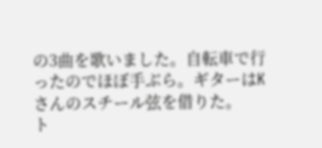の3曲を歌いました。自転車で行ったのでほぼ手ぶら。ギターはKさんのスチール弦を借りた。
ト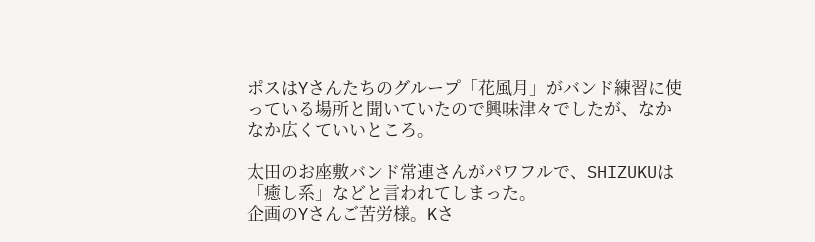ポスはYさんたちのグループ「花風月」がバンド練習に使っている場所と聞いていたので興味津々でしたが、なかなか広くていいところ。

太田のお座敷バンド常連さんがパワフルで、SHIZUKUは「癒し系」などと言われてしまった。
企画のYさんご苦労様。Kさ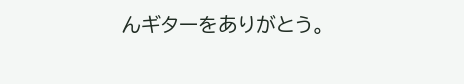んギターをありがとう。